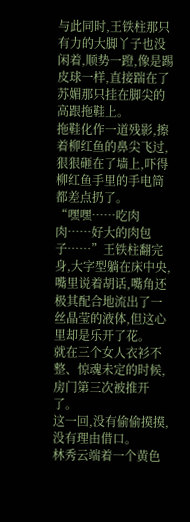与此同时,王铁柱那只有力的大脚丫子也没闲着,顺势一蹬,像是踢皮球一样,直接踹在了苏媚那只挂在脚尖的高跟拖鞋上。
拖鞋化作一道残影,擦着柳红鱼的鼻尖飞过,狠狠砸在了墙上,吓得柳红鱼手里的手电筒都差点扔了。
“嘿嘿……吃肉肉……好大的肉包子……”王铁柱翻完身,大字型躺在床中央,嘴里说着胡话,嘴角还极其配合地流出了一丝晶莹的液体,但这心里却是乐开了花。
就在三个女人衣衫不整、惊魂未定的时候,房门第三次被推开了。
这一回,没有偷偷摸摸,没有理由借口。
林秀云端着一个黄色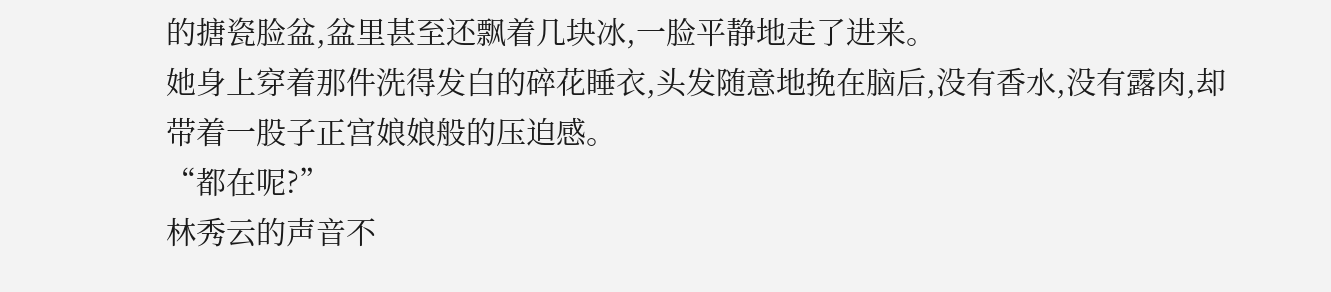的搪瓷脸盆,盆里甚至还飘着几块冰,一脸平静地走了进来。
她身上穿着那件洗得发白的碎花睡衣,头发随意地挽在脑后,没有香水,没有露肉,却带着一股子正宫娘娘般的压迫感。
“都在呢?”
林秀云的声音不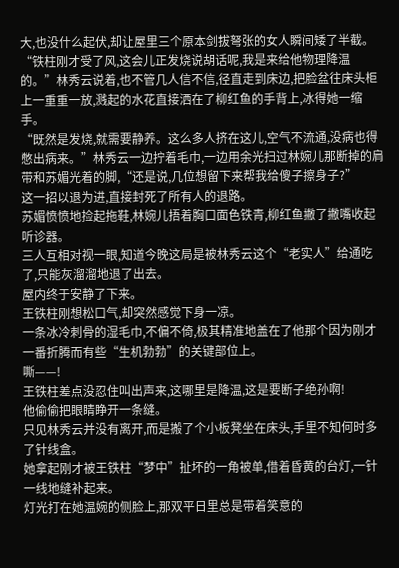大,也没什么起伏,却让屋里三个原本剑拔弩张的女人瞬间矮了半截。
“铁柱刚才受了风,这会儿正发烧说胡话呢,我是来给他物理降温的。”林秀云说着,也不管几人信不信,径直走到床边,把脸盆往床头柜上一重重一放,溅起的水花直接洒在了柳红鱼的手背上,冰得她一缩手。
“既然是发烧,就需要静养。这么多人挤在这儿,空气不流通,没病也得憋出病来。”林秀云一边拧着毛巾,一边用余光扫过林婉儿那断掉的肩带和苏媚光着的脚,“还是说,几位想留下来帮我给傻子擦身子?”
这一招以退为进,直接封死了所有人的退路。
苏媚愤愤地捡起拖鞋,林婉儿捂着胸口面色铁青,柳红鱼撇了撇嘴收起听诊器。
三人互相对视一眼,知道今晚这局是被林秀云这个“老实人”给通吃了,只能灰溜溜地退了出去。
屋内终于安静了下来。
王铁柱刚想松口气,却突然感觉下身一凉。
一条冰冷刺骨的湿毛巾,不偏不倚,极其精准地盖在了他那个因为刚才一番折腾而有些“生机勃勃”的关键部位上。
嘶——!
王铁柱差点没忍住叫出声来,这哪里是降温,这是要断子绝孙啊!
他偷偷把眼睛睁开一条缝。
只见林秀云并没有离开,而是搬了个小板凳坐在床头,手里不知何时多了针线盒。
她拿起刚才被王铁柱“梦中”扯坏的一角被单,借着昏黄的台灯,一针一线地缝补起来。
灯光打在她温婉的侧脸上,那双平日里总是带着笑意的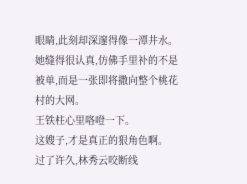眼睛,此刻却深邃得像一潭井水。
她缝得很认真,仿佛手里补的不是被单,而是一张即将撒向整个桃花村的大网。
王铁柱心里咯噔一下。
这嫂子,才是真正的狠角色啊。
过了许久,林秀云咬断线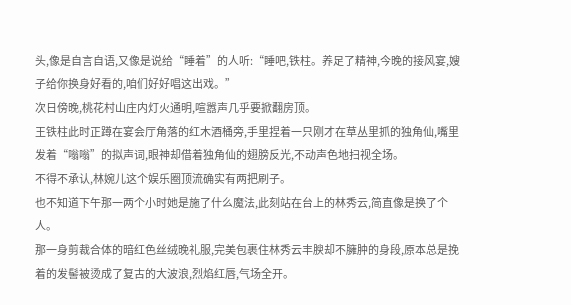头,像是自言自语,又像是说给“睡着”的人听:“睡吧,铁柱。养足了精神,今晚的接风宴,嫂子给你换身好看的,咱们好好唱这出戏。”
次日傍晚,桃花村山庄内灯火通明,喧嚣声几乎要掀翻房顶。
王铁柱此时正蹲在宴会厅角落的红木酒桶旁,手里捏着一只刚才在草丛里抓的独角仙,嘴里发着“嗡嗡”的拟声词,眼神却借着独角仙的翅膀反光,不动声色地扫视全场。
不得不承认,林婉儿这个娱乐圈顶流确实有两把刷子。
也不知道下午那一两个小时她是施了什么魔法,此刻站在台上的林秀云,简直像是换了个人。
那一身剪裁合体的暗红色丝绒晚礼服,完美包裹住林秀云丰腴却不臃肿的身段,原本总是挽着的发髻被烫成了复古的大波浪,烈焰红唇,气场全开。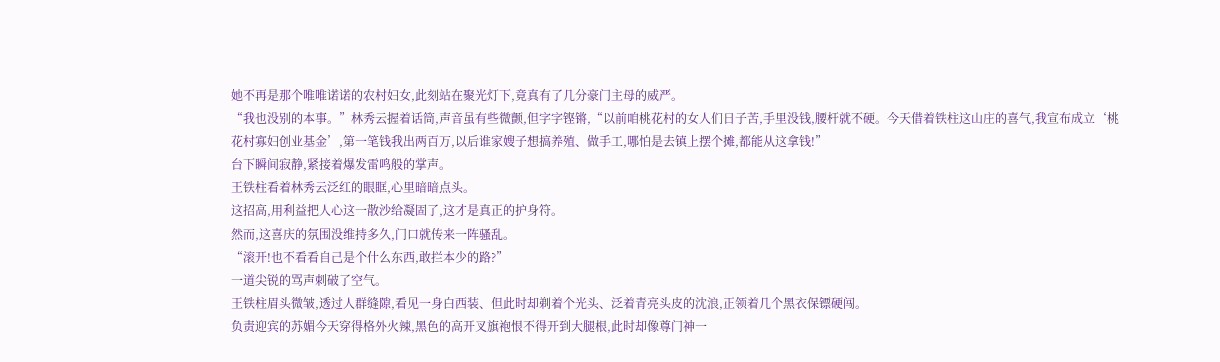她不再是那个唯唯诺诺的农村妇女,此刻站在聚光灯下,竟真有了几分豪门主母的威严。
“我也没别的本事。”林秀云握着话筒,声音虽有些微颤,但字字铿锵,“以前咱桃花村的女人们日子苦,手里没钱,腰杆就不硬。今天借着铁柱这山庄的喜气,我宣布成立‘桃花村寡妇创业基金’,第一笔钱我出两百万,以后谁家嫂子想搞养殖、做手工,哪怕是去镇上摆个摊,都能从这拿钱!”
台下瞬间寂静,紧接着爆发雷鸣般的掌声。
王铁柱看着林秀云泛红的眼眶,心里暗暗点头。
这招高,用利益把人心这一散沙给凝固了,这才是真正的护身符。
然而,这喜庆的氛围没维持多久,门口就传来一阵骚乱。
“滚开!也不看看自己是个什么东西,敢拦本少的路?”
一道尖锐的骂声刺破了空气。
王铁柱眉头微皱,透过人群缝隙,看见一身白西装、但此时却剃着个光头、泛着青亮头皮的沈浪,正领着几个黑衣保镖硬闯。
负责迎宾的苏媚今天穿得格外火辣,黑色的高开叉旗袍恨不得开到大腿根,此时却像尊门神一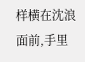样横在沈浪面前,手里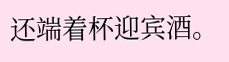还端着杯迎宾酒。